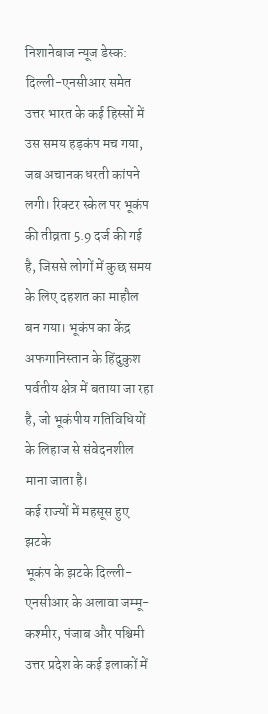निशानेबाज न्यूज डेस्क: दिल्ली-एनसीआर समेत उत्तर भारत के कई हिस्सों में उस समय हड़कंप मच गया, जब अचानक धरती कांपने लगी। रिक्टर स्केल पर भूकंप की तीव्रता 5.9 दर्ज की गई है, जिससे लोगों में कुछ समय के लिए दहशत का माहौल बन गया। भूकंप का केंद्र अफगानिस्तान के हिंदुकुश पर्वतीय क्षेत्र में बताया जा रहा है, जो भूकंपीय गतिविधियों के लिहाज से संवेदनशील माना जाता है।
कई राज्यों में महसूस हुए झटके
भूकंप के झटके दिल्ली-एनसीआर के अलावा जम्मू-कश्मीर, पंजाब और पश्चिमी उत्तर प्रदेश के कई इलाकों में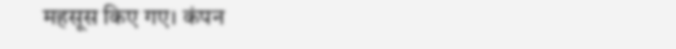महसूस किए गए। कंपन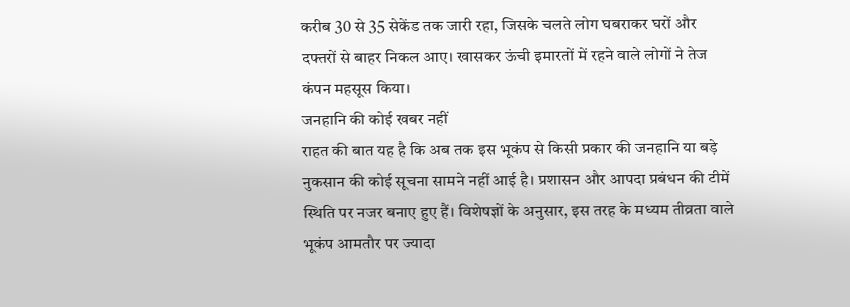करीब 30 से 35 सेकेंड तक जारी रहा, जिसके चलते लोग घबराकर घरों और दफ्तरों से बाहर निकल आए। खासकर ऊंची इमारतों में रहने वाले लोगों ने तेज कंपन महसूस किया।
जनहानि की कोई खबर नहीं
राहत की बात यह है कि अब तक इस भूकंप से किसी प्रकार की जनहानि या बड़े नुकसान की कोई सूचना सामने नहीं आई है। प्रशासन और आपदा प्रबंधन की टीमें स्थिति पर नजर बनाए हुए हैं। विशेषज्ञों के अनुसार, इस तरह के मध्यम तीव्रता वाले भूकंप आमतौर पर ज्यादा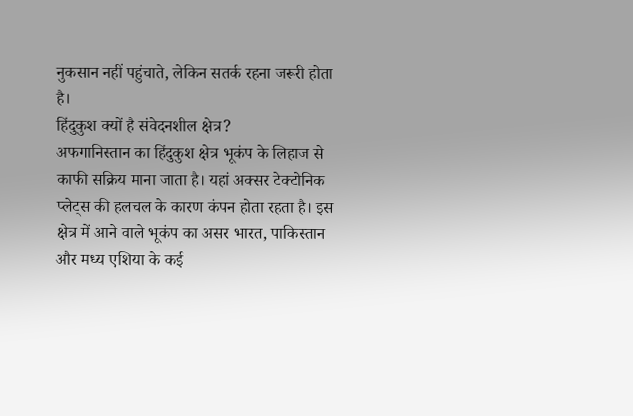नुकसान नहीं पहुंचाते, लेकिन सतर्क रहना जरूरी होता है।
हिंदुकुश क्यों है संवेदनशील क्षेत्र?
अफगानिस्तान का हिंदुकुश क्षेत्र भूकंप के लिहाज से काफी सक्रिय माना जाता है। यहां अक्सर टेक्टोनिक प्लेट्स की हलचल के कारण कंपन होता रहता है। इस क्षेत्र में आने वाले भूकंप का असर भारत, पाकिस्तान और मध्य एशिया के कई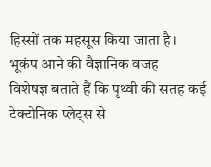हिस्सों तक महसूस किया जाता है।
भूकंप आने की वैज्ञानिक वजह
विशेषज्ञ बताते हैं कि पृथ्वी की सतह कई टेक्टोनिक प्लेट्स से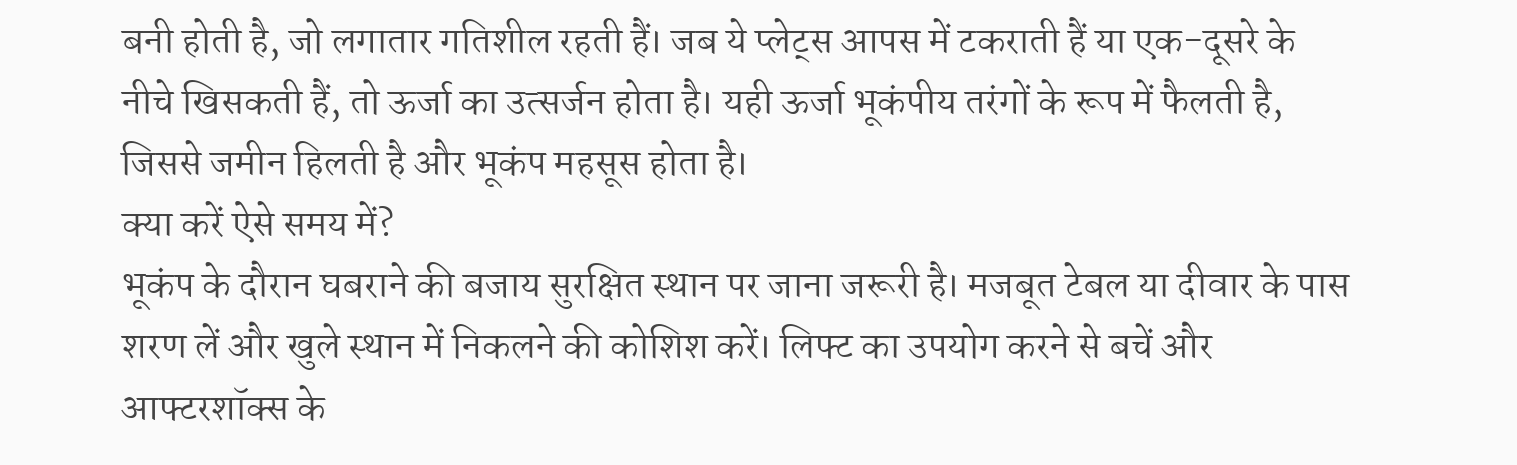बनी होती है, जो लगातार गतिशील रहती हैं। जब ये प्लेट्स आपस में टकराती हैं या एक-दूसरे के नीचे खिसकती हैं, तो ऊर्जा का उत्सर्जन होता है। यही ऊर्जा भूकंपीय तरंगों के रूप में फैलती है, जिससे जमीन हिलती है और भूकंप महसूस होता है।
क्या करें ऐसे समय में?
भूकंप के दौरान घबराने की बजाय सुरक्षित स्थान पर जाना जरूरी है। मजबूत टेबल या दीवार के पास शरण लें और खुले स्थान में निकलने की कोशिश करें। लिफ्ट का उपयोग करने से बचें और आफ्टरशॉक्स के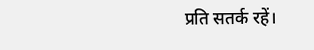प्रति सतर्क रहें।